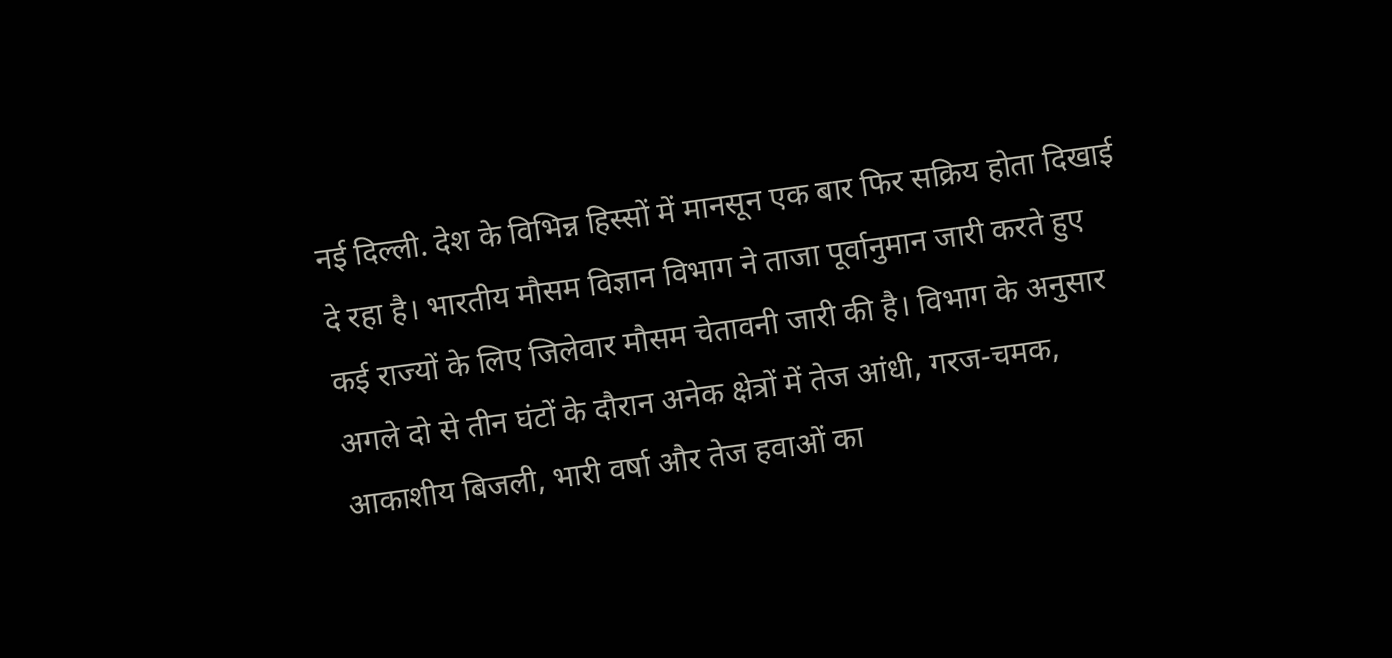नई दिल्ली. देश के विभिन्न हिस्सों में मानसून एक बार फिर सक्रिय होता दिखाई दे रहा है। भारतीय मौसम विज्ञान विभाग ने ताजा पूर्वानुमान जारी करते हुए कई राज्यों के लिए जिलेवार मौसम चेतावनी जारी की है। विभाग के अनुसार अगले दो से तीन घंटों के दौरान अनेक क्षेत्रों में तेज आंधी, गरज-चमक, आकाशीय बिजली, भारी वर्षा और तेज हवाओं का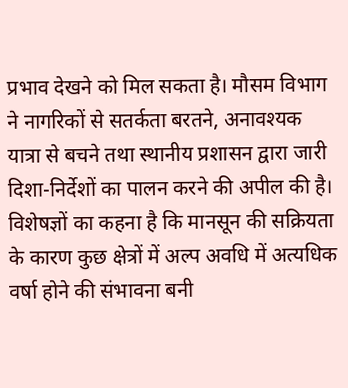प्रभाव देखने को मिल सकता है। मौसम विभाग ने नागरिकों से सतर्कता बरतने, अनावश्यक यात्रा से बचने तथा स्थानीय प्रशासन द्वारा जारी दिशा-निर्देशों का पालन करने की अपील की है। विशेषज्ञों का कहना है कि मानसून की सक्रियता के कारण कुछ क्षेत्रों में अल्प अवधि में अत्यधिक वर्षा होने की संभावना बनी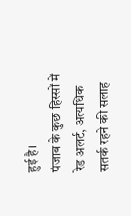हुई है।
पंजाब के कुछ हिस्सों में रेड अलर्ट, अत्यधिक सतर्क रहने की सलाह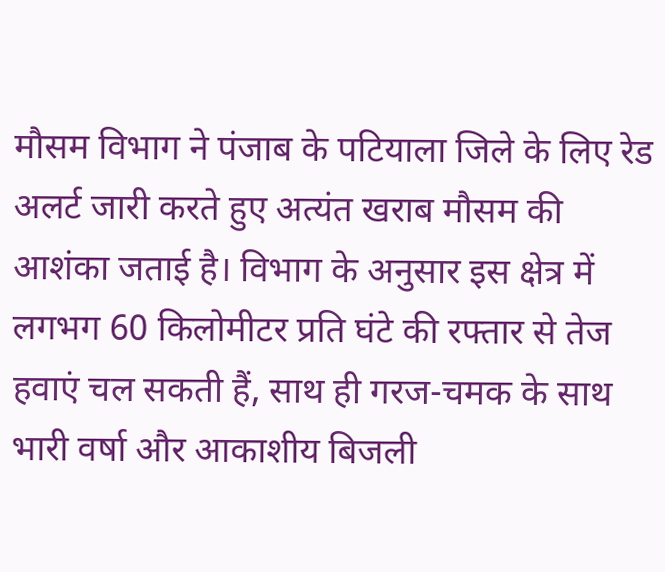मौसम विभाग ने पंजाब के पटियाला जिले के लिए रेड अलर्ट जारी करते हुए अत्यंत खराब मौसम की आशंका जताई है। विभाग के अनुसार इस क्षेत्र में लगभग 60 किलोमीटर प्रति घंटे की रफ्तार से तेज हवाएं चल सकती हैं, साथ ही गरज-चमक के साथ भारी वर्षा और आकाशीय बिजली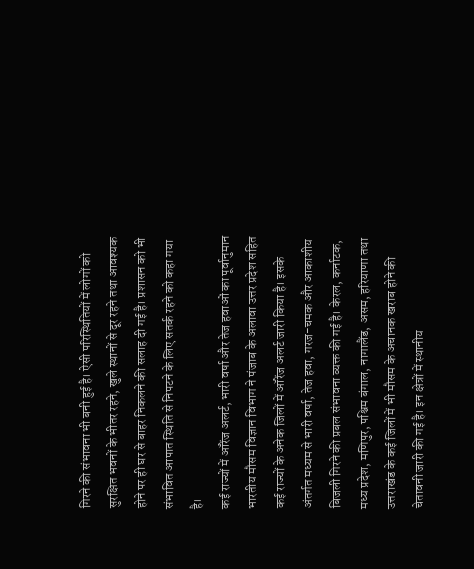गिरने की संभावना भी बनी हुई है। ऐसी परिस्थितियों में लोगों को सुरक्षित भवनों के भीतर रहने, खुले स्थानों से दूर रहने तथा आवश्यक होने पर ही घर से बाहर निकलने की सलाह दी गई है। प्रशासन को भी संभावित आपात स्थिति से निपटने के लिए सतर्क रहने को कहा गया है।
कई राज्यों में ऑरेंज अलर्ट, भारी वर्षा और तेज हवाओं का पूर्वानुमान
भारतीय मौसम विज्ञान विभाग ने पंजाब के अलावा उत्तर प्रदेश सहित कई राज्यों के अनेक जिलों में ऑरेंज अलर्ट जारी किया है। इसके अंतर्गत मध्यम से भारी वर्षा, तेज हवा, गरज-चमक और आकाशीय बिजली गिरने की प्रबल संभावना व्यक्त की गई है। केरल, कर्नाटक, मध्य प्रदेश, मणिपुर, पश्चिम बंगाल, नागालैंड, असम, हरियाणा तथा उत्तराखंड के कई जिलों में भी मौसम के अचानक खराब होने की चेतावनी जारी की गई है। इन क्षेत्रों में स्थानीय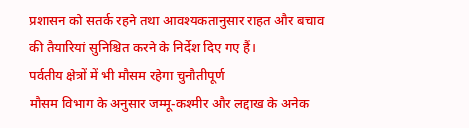प्रशासन को सतर्क रहने तथा आवश्यकतानुसार राहत और बचाव की तैयारियां सुनिश्चित करने के निर्देश दिए गए हैं।
पर्वतीय क्षेत्रों में भी मौसम रहेगा चुनौतीपूर्ण
मौसम विभाग के अनुसार जम्मू-कश्मीर और लद्दाख के अनेक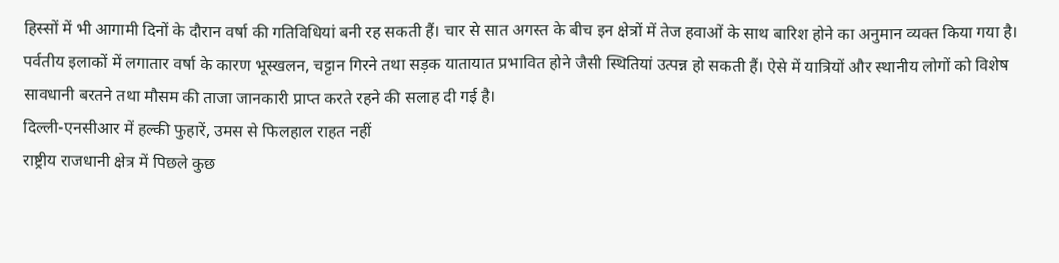हिस्सों में भी आगामी दिनों के दौरान वर्षा की गतिविधियां बनी रह सकती हैं। चार से सात अगस्त के बीच इन क्षेत्रों में तेज हवाओं के साथ बारिश होने का अनुमान व्यक्त किया गया है। पर्वतीय इलाकों में लगातार वर्षा के कारण भूस्खलन, चट्टान गिरने तथा सड़क यातायात प्रभावित होने जैसी स्थितियां उत्पन्न हो सकती हैं। ऐसे में यात्रियों और स्थानीय लोगों को विशेष सावधानी बरतने तथा मौसम की ताजा जानकारी प्राप्त करते रहने की सलाह दी गई है।
दिल्ली-एनसीआर में हल्की फुहारें, उमस से फिलहाल राहत नहीं
राष्ट्रीय राजधानी क्षेत्र में पिछले कुछ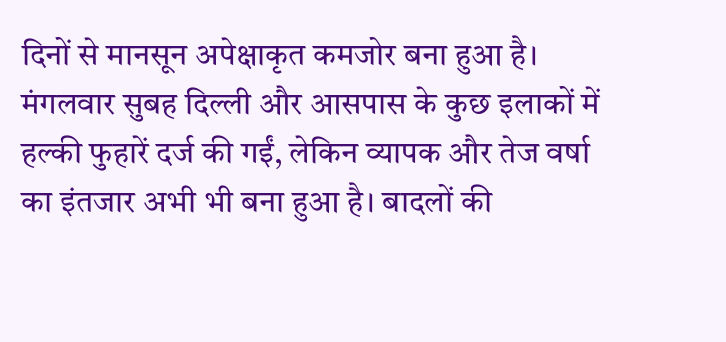दिनों से मानसून अपेक्षाकृत कमजोर बना हुआ है। मंगलवार सुबह दिल्ली और आसपास के कुछ इलाकों में हल्की फुहारें दर्ज की गईं, लेकिन व्यापक और तेज वर्षा का इंतजार अभी भी बना हुआ है। बादलों की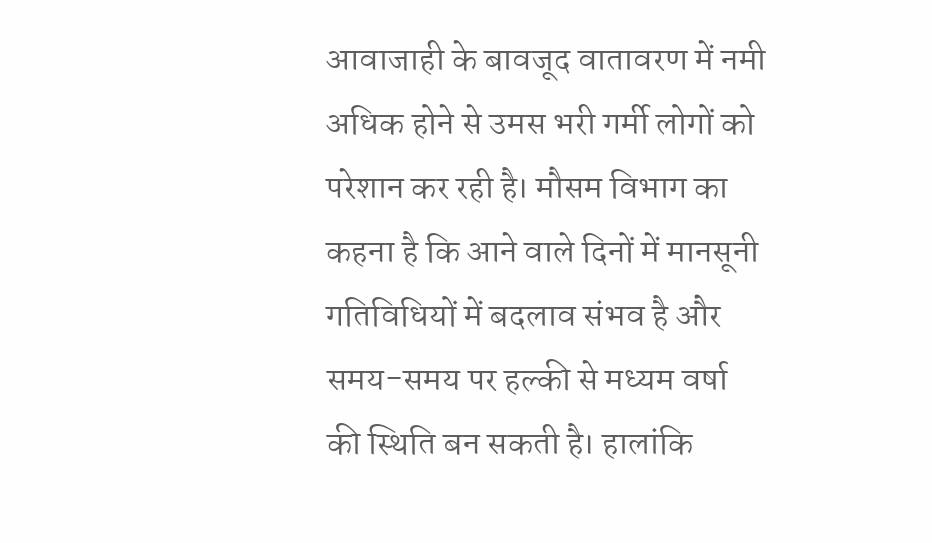आवाजाही के बावजूद वातावरण में नमी अधिक होने से उमस भरी गर्मी लोगों को परेशान कर रही है। मौसम विभाग का कहना है कि आने वाले दिनों में मानसूनी गतिविधियों में बदलाव संभव है और समय-समय पर हल्की से मध्यम वर्षा की स्थिति बन सकती है। हालांकि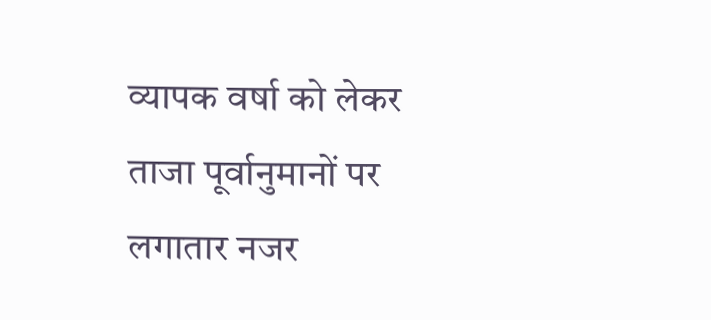व्यापक वर्षा को लेकर ताजा पूर्वानुमानों पर लगातार नजर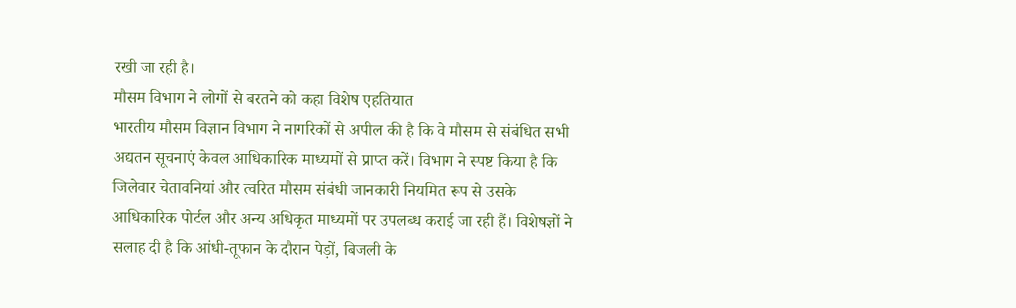रखी जा रही है।
मौसम विभाग ने लोगों से बरतने को कहा विशेष एहतियात
भारतीय मौसम विज्ञान विभाग ने नागरिकों से अपील की है कि वे मौसम से संबंधित सभी अद्यतन सूचनाएं केवल आधिकारिक माध्यमों से प्राप्त करें। विभाग ने स्पष्ट किया है कि जिलेवार चेतावनियां और त्वरित मौसम संबंधी जानकारी नियमित रूप से उसके आधिकारिक पोर्टल और अन्य अधिकृत माध्यमों पर उपलब्ध कराई जा रही हैं। विशेषज्ञों ने सलाह दी है कि आंधी-तूफान के दौरान पेड़ों, बिजली के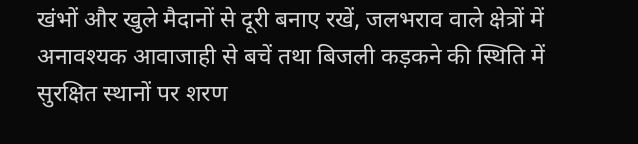खंभों और खुले मैदानों से दूरी बनाए रखें, जलभराव वाले क्षेत्रों में अनावश्यक आवाजाही से बचें तथा बिजली कड़कने की स्थिति में सुरक्षित स्थानों पर शरण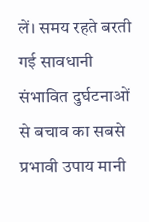लें। समय रहते बरती गई सावधानी संभावित दुर्घटनाओं से बचाव का सबसे प्रभावी उपाय मानी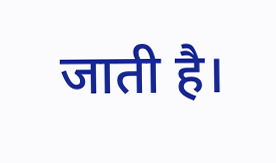जाती है।